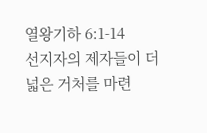열왕기하 6:1-14
선지자의 제자들이 더 넓은 거처를 마련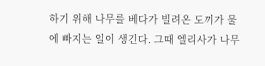하기 위해 나무를 베다가 빌려온 도끼가 물에 빠지는 일이 생긴다. 그때 엘리사가 나무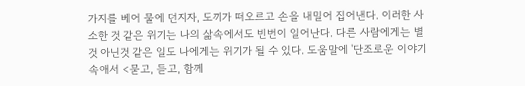가지를 베어 물에 던지자, 도끼가 떠오르고 손을 내밀어 집어낸다. 이러한 사소한 것 같은 위기는 나의 삶속에서도 빈번이 일어난다. 다른 사람에게는 별것 아닌것 같은 일도 나에게는 위기가 될 수 있다. 도움말에 '단조로운 이야기 속애서 <묻고, 듣고, 함께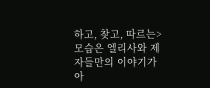하고, 찾고, 따르는> 모습은 엘리사와 제자들만의 이야기가 아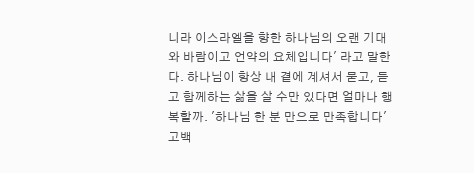니라 이스라엘을 향한 하나님의 오랜 기대와 바람이고 언약의 요체입니다' 라고 말한다. 하나님이 항상 내 곁에 계셔서 묻고, 듣고 함께하는 삶을 살 수만 있다면 얼마나 행복할까. '하나님 한 분 만으로 만족합니다' 고백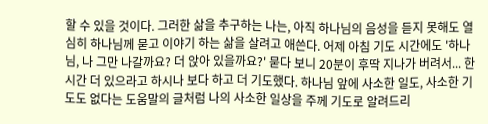할 수 있을 것이다. 그러한 삶을 추구하는 나는, 아직 하나님의 음성을 듣지 못해도 열심히 하나님께 묻고 이야기 하는 삶을 살려고 애쓴다. 어제 아침 기도 시간에도 '하나님, 나 그만 나갈까요? 더 앉아 있을까요?' 묻다 보니 20분이 후딱 지나가 버려서... 한 시간 더 있으라고 하시나 보다 하고 더 기도했다. 하나님 앞에 사소한 일도, 사소한 기도도 없다는 도움말의 글처럼 나의 사소한 일상을 주께 기도로 알려드리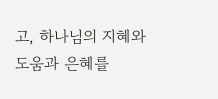고, 하나님의 지혜와 도움과 은혜를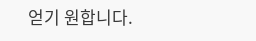얻기 원합니다.